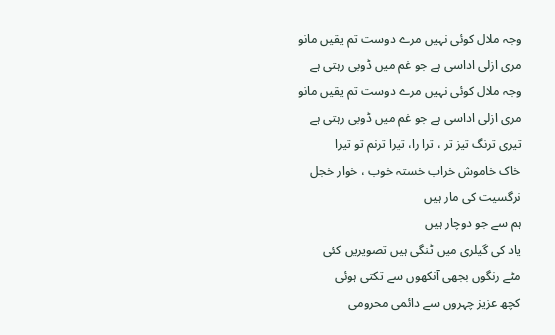وجہ ملال کوئی نہیں مرے دوست تم یقیں مانو
مری ازلی اداسی ہے جو غم میں ڈوبی رہتی ہے
وجہ ملال کوئی نہیں مرے دوست تم یقیں مانو
مری ازلی اداسی ہے جو غم میں ڈوبی رہتی ہے
تیری ترنگ تیز تر ، ترا را، تیرا ترنم تو تیرا
خاک خاموش خراب خستہ خوب ، خوار خجل
نرگسیت کی مار ہیں
ہم سے جو دوچار ہیں
یاد کی گیلری میں ٹنگی ہیں تصویریں کئی
مٹے رنگوں بجھی آنکھوں سے تکتی ہوئی
کچھ عزیز چہروں سے دائمی محرومی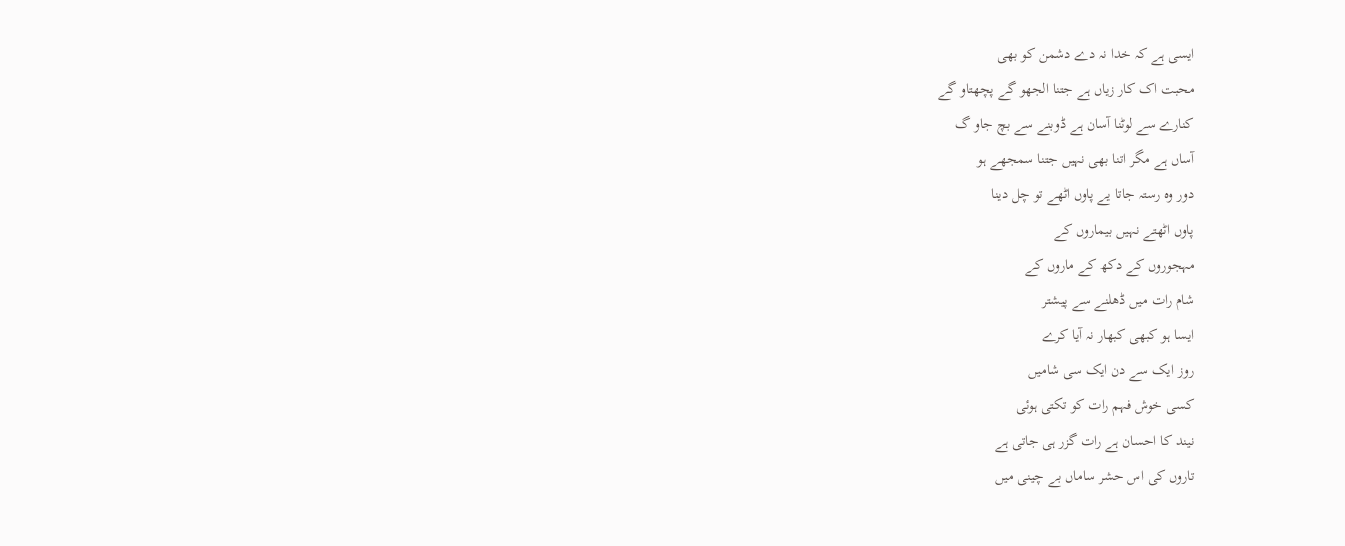ایسی ہے کہ خدا نہ دے دشمن کو بھی
محبت اک کار زیاں ہے جتنا الجھو گے پچھتاو گے
کنارے سے لوٹنا آسان ہے ڈوبنے سے بچ جاو گ
آساں ہے مگر اتنا بھی نہیں جتنا سمجھے ہو
دور وہ رستہ جاتا یے پاوں اٹھے تو چل دینا
پاوں اٹھتے نہیں بیماروں کے
مہجوروں کے دکھ کے ماروں کے
شام رات میں ڈھلنے سے پیشتر
ایسا ہو کبھی کبھار نہ آیا کرے
روز ایک سے دن ایک سی شامیں
کسی خوش فہم رات کو تکتی ہوئی
نیند کا احسان ہے رات گزر ہی جاتی ہے
تاروں کی اس حشر ساماں بے چینی میں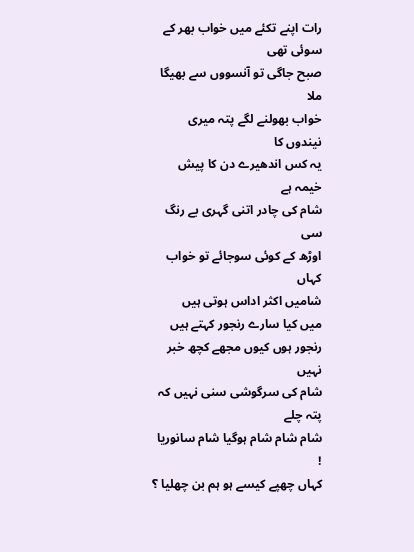رات اپنے تکئے میں خواب بھر کے سوئی تھی
صبح جاگی تو آنسووں سے بھیگا ملا
خواب بھولنے لگے پتہ میری نیندوں کا
یہ کس اندھیرے دن کا پیش خیمہ ہے
شام کی چادر اتنی گہری بے رنگ سی
اوڑھ کے کوئی سوجائے تو خواب کہاں
شامیں اکثر اداس ہوتی ہیں
میں کیا سارے رنجور کہتے ہیں
رنجور ہوں کیوں مجھے کچھ خبر نہیں
شام کی سرگوشی سنی نہیں کہ پتہ چلے
شام شام شام ہوگیا شام سانوریا !
کہاں چھپے کیسے ہو ہم بن چھلیا ؟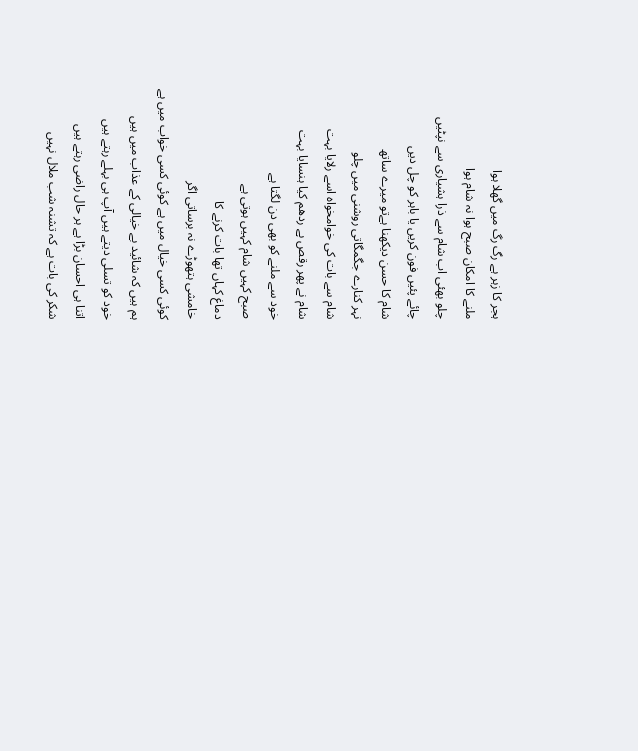ہجر کا زہر ہے رگ رگ میں گھلا ہوا
ملنے کا امکان صبح ہوا نہ شام ہوا
چلو بھئی اب شام سے ذرا ہشیاری سے نپٹیں
چائے پئیں فون کریں یا باہر کو چل دیں
شام کا حسن دیکھنا ہےتو میرے ساتھ
نہر کنارے جگمگاتی روشنی میں چلو
شام سے بات کی خوامخواہ اسے رلایا بہت
شام نے پھر رقص بے ردھم کیا ہنسایا بہت
خود سے ملنے کو بھی دن لگتا ہے
صبح کہیں شام کہیں ہوتی ہے
دماغ کہاں تھا بات کرنے کا
خامشی ہتھوڑے نہ برساتی اگر
کوئی کسی خیال میں ہے کوئی کسی خواب میں ہے
ہم ہیں کہ شائید بے خیالی کے عذاب میں ہیں
خود کو تسلی دیتے ہیں آپ ہی بہلے رہتے ہیں
اتنا ہی احسان بڑا ہے ہر حال راضی رہتے ہیں
شکر کی بات ہے کہ تشنہ شب ملال نہیں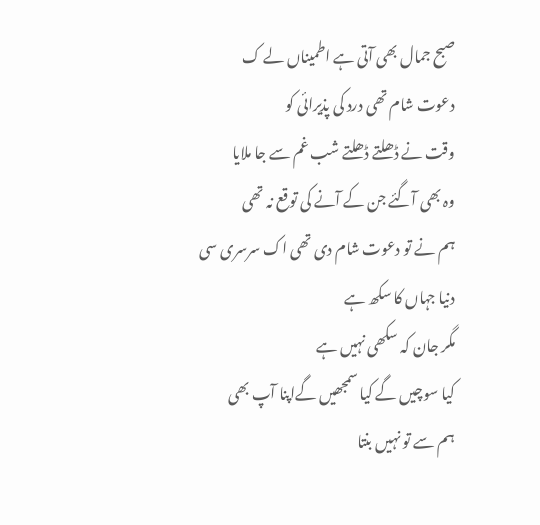صبح جمال بھی آتی ہے اطمیناں لے ک
دعوت شام تھی درد کی پذیرائی کو
وقت نے ڈھلتے ڈھلتے شب غم سے جا ملایا
وہ بھی آگئے جن کے آنے کی توقع نہ تھی
ہم نے تو دعوت شام دی تھی اک سرسری سی
دنیا جہاں کا سکھ ہے
مگر جان کہ سکھی نہیں ہے
کیا سوچیں گے کیا سمجھیں گےاپنا آپ بھی
ہم سے تو نہیں بنتا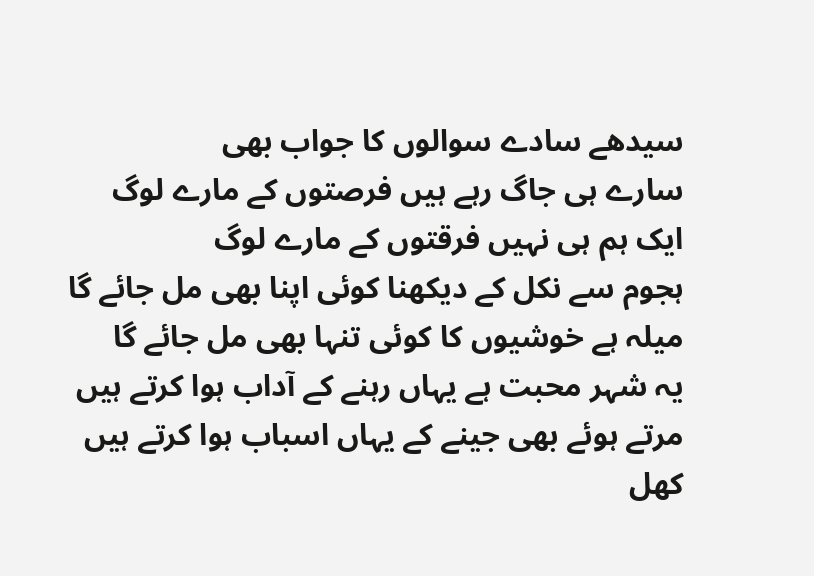سیدھے سادے سوالوں کا جواب بھی
سارے ہی جاگ رہے ہیں فرصتوں کے مارے لوگ
ایک ہم ہی نہیں فرقتوں کے مارے لوگ
ہجوم سے نکل کے دیکھنا کوئی اپنا بھی مل جائے گا
میلہ ہے خوشیوں کا کوئی تنہا بھی مل جائے گا
یہ شہر محبت ہے یہاں رہنے کے آداب ہوا کرتے ہیں
مرتے ہوئے بھی جینے کے یہاں اسباب ہوا کرتے ہیں
کھل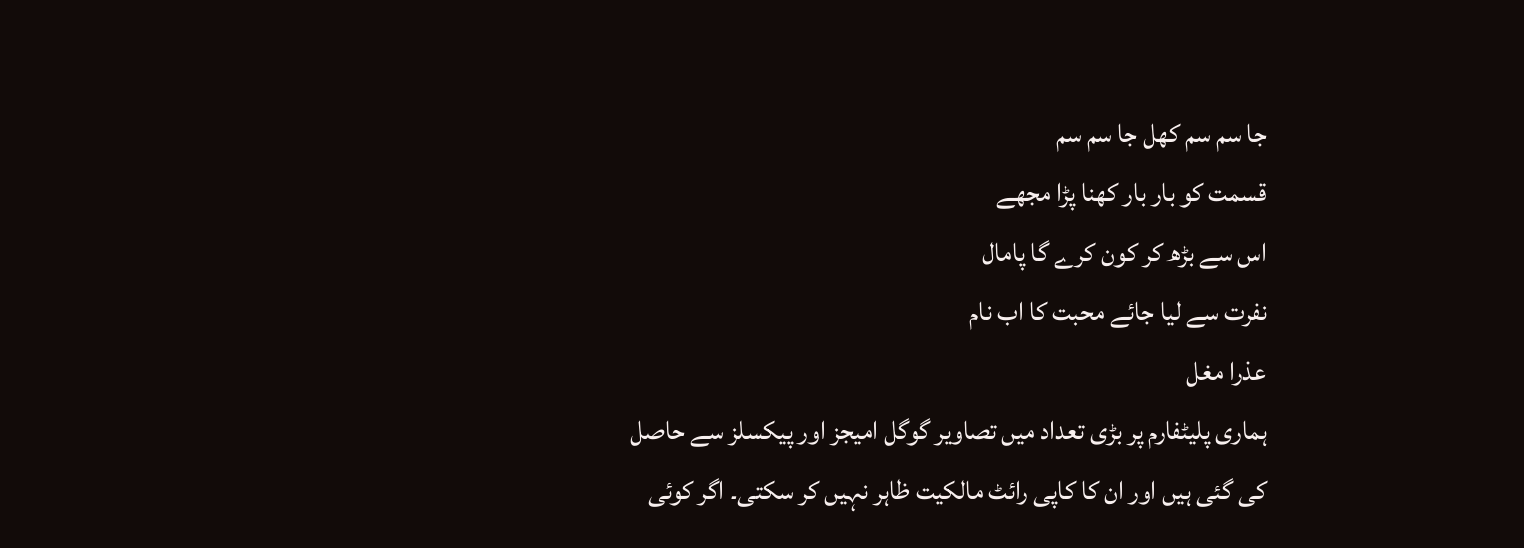جا سم سم کھل جا سم سم
قسمت کو بار بار کهنا پڑا مجھے
اس سے بڑھ کر کون کرے گا پامال
نفرت سے لیا جائے محبت کا اب نام
عذرا مغل
ہماری پلیٹفارم پر بڑی تعداد میں تصاویر گوگل امیجز اور پیکسلز سے حاصل کی گئی ہیں اور ان کا کاپی رائٹ مالکیت ظاہر نہیں کر سکتی۔ اگر کوئی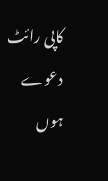کاپی رائٹ دعوے ہوں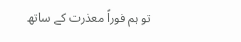تو ہم فوراً معذرت کے ساتھ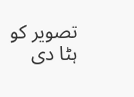تصویر کو ہٹا دی